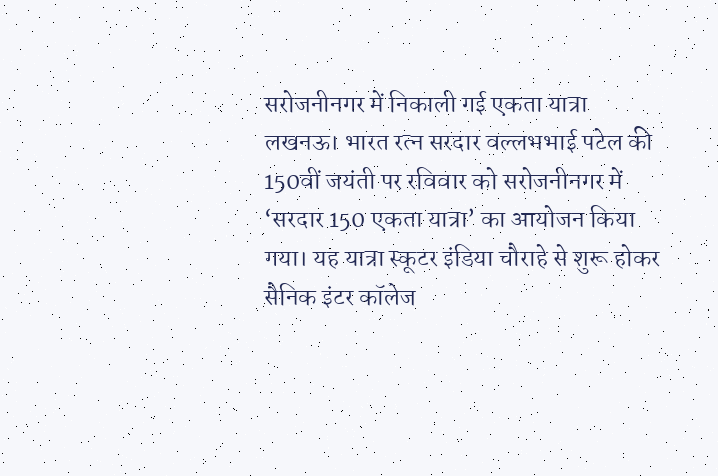सरोजनीनगर में निकाली गई एकता यात्रा
लखनऊ। भारत रत्न सरदार वल्लभभाई पटेल की 150वीं जयंती पर रविवार को सरोजनीनगर में ‘सरदार 150 एकता यात्रा’ का आयोजन किया गया। यह यात्रा स्कूटर इंडिया चौराहे से शुरू होकर सैनिक इंटर कॉलेज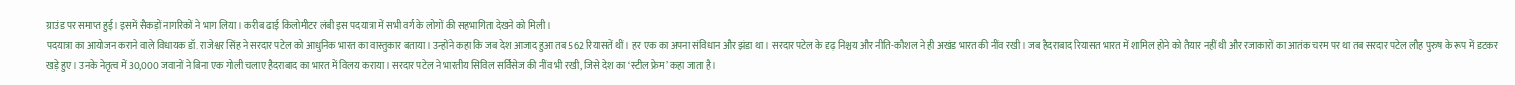ग्राउंड पर समाप्त हुई। इसमें सैकड़ों नागरिकों ने भाग लिया। करीब ढाई किलोमीटर लंबी इस पदयात्रा में सभी वर्ग के लोगों की सहभागिता देखने को मिली।
पदयात्रा का आयोजन कराने वाले विधायक डॉ. राजेश्वर सिंह ने सरदार पटेल को आधुनिक भारत का वास्तुकार बताया। उन्होंने कहा कि जब देश आजाद हुआ तब 562 रियासतें थीं। हर एक का अपना संविधान और झंडा था। सरदार पटेल के दृढ़ निश्चय और नीति-कौशल ने ही अखंड भारत की नींव रखी। जब हैदराबाद रियासत भारत में शामिल होने को तैयार नहीं थी और रजाकारों का आतंक चरम पर था तब सरदार पटेल लौह पुरुष के रूप में डटकर खड़े हुए। उनके नेतृत्व में 30,000 जवानों ने बिना एक गोली चलाए हैदराबाद का भारत में विलय कराया। सरदार पटेल ने भारतीय सिविल सर्विसेज की नींव भी रखी, जिसे देश का ‘स्टील फ्रेम’ कहा जाता है।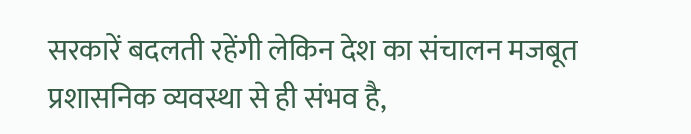सरकारें बदलती रहेंगी लेकिन देश का संचालन मजबूत प्रशासनिक व्यवस्था से ही संभव है,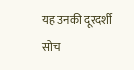यह उनकी दूरदर्शी सोच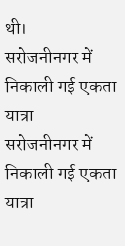थी।
सरोजनीनगर में निकाली गई एकता यात्रा
सरोजनीनगर में निकाली गई एकता यात्रा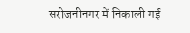सरोजनीनगर में निकाली गई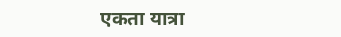एकता यात्रा